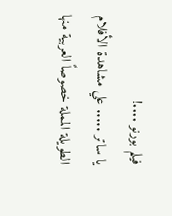فيلم بورنو ....!
يا ساتر ..... علي مشاهدة الأفلام الطويلة المملة خصوصاً العربية منها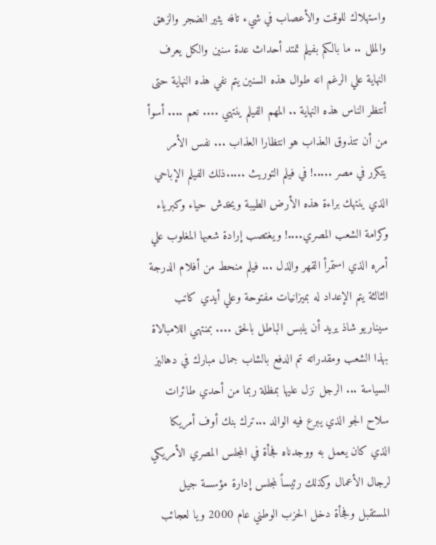واستهلاك للوقت والأعصاب في شيء تافه يثير الضجر والزهق والملل .. ما بالكم بفيلم تمتد أحداث عدة سنين والكل يعرف النهاية علي الرغم انه طوال هذه السنين يتم نفي هذه النهاية حتى أنتظر الناس هذه النهاية .. المهم الفيلم ينتهي .... نعم .... أسوأ من أن تتذوق العذاب هو انتظارا العذاب ... نفس الأمر يتكرر في مصر .....! في فيلم التوريث .....ذلك الفيلم الإباحي الذي ينتهك براءة هذه الأرض الطيبة ويخدش حياء وكبرياء وكرامة الشعب المصري....! ويغتصب إرادة شعبها المغلوب علي أمره الذي استمرأ القهر والذل ... فيلم منحط من أفلام الدرجة الثالثة يتم الإعداد له بميزانيات مفتوحة وعلي أيدي كاتب سيناريو شاذ يريد أن يلبس الباطل بالحق .... بمنتهي اللامبالاة بهذا الشعب ومقدراته تم الدفع بالشاب جمال مبارك في دهاليز السياسة ... الرجل نزل عليها بمظلة ربما من أحدي طائرات سلاح الجو الذي يبرع فيه الوالد ...ترك بنك أوف أمريكا الذي كان يعمل به ووجدناه فجأة في المجلس المصري الأمريكي لرجال الأعمال وكذلك رئيساً لمجلس إدارة مؤسسة جيل المستقبل وفجأة دخل الحزب الوطني عام 2000 ويا لعجائب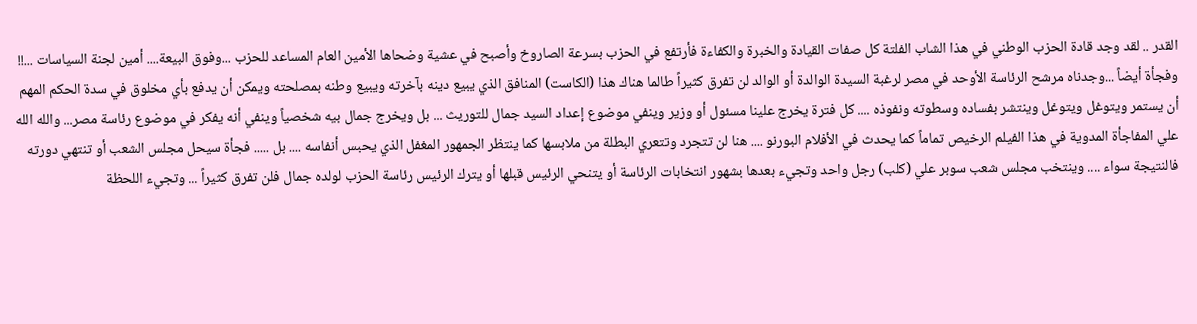القدر .. لقد وجد قادة الحزب الوطني في هذا الشاب الفلتة كل صفات القيادة والخبرة والكفاءة فأرتفع في الحزب بسرعة الصاروخ وأصبح في عشية وضحاها الأمين العام المساعد للحزب ...وفوق البيعة.... أمين لجنة السياسات ...!! وفجأة أيضاً ...وجدناه مرشح الرئاسة الأوحد في مصر لرغبة السيدة الوالدة أو الوالد لن تفرق كثيراً طالما هناك هذا (الكاست) المنافق الذي يبيع دينه بآخرته ويبيع وطنه بمصلحته ويمكن أن يدفع بأي مخلوق في سدة الحكم المهم أن يستمر ويتوغل ويتوغل وينتشر بفساده وسطوته ونفوذه .... كل فترة يخرج علينا مسئول أو وزير وينفي موضوع إعداد السيد جمال للتوريث ... بل ويخرج جمال بيه شخصياً وينفي أنه يفكر في موضوع رئاسة مصر... والله الله علي المفاجأة المدوية في هذا الفيلم الرخيص تماماً كما يحدث في الأفلام البورنو .... هنا لن تتجرد وتتعري البطلة من ملابسها كما ينتظر الجمهور المغفل الذي يحبس أنفاسه .... بل ..... فجأة سيحل مجلس الشعب أو تنتهي دورته فالنتيجة سواء .... وينتخب مجلس شعب سوبر علي (كلب) رجل واحد وتجيء بعدها بشهور انتخابات الرئاسة أو يتنحي الرئيس قبلها أو يترك الرئيس رئاسة الحزب لولده جمال فلن تفرق كثيراً ... وتجيء اللحظة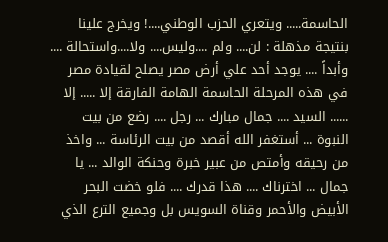الحاسمة..... ويتعري الحزب الوطني....! ويخرج علينا بنتيجة مذهلة : لن.... ولم ....وليس.... ولا....واستحالة .... وأبداً .... يوجد أحد علي أرض مصر يصلح لقيادة مصر في هذه المرحلة الحاسمة الهامة الفارقة إلا ..... إلا ...... السيد .... جمال مبارك ... رجل .... رضع من بيت النبوة ... أستغفر الله أقصد من بيت الرئاسة ... واخذ من رحيقه وأمتص من عبير خبرة وحنكة الوالد ... يا جمال ... اخترناك .... هذا قدرك .... فلو خضت البحر الأبيض والأحمر وقناة السويس بل وجميع الترع الذي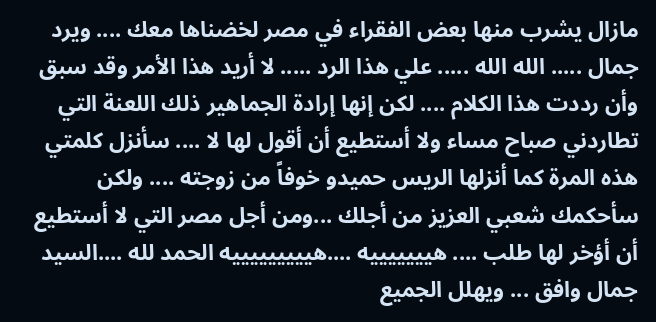مازال يشرب منها بعض الفقراء في مصر لخضناها معك .... ويرد جمال ..... الله الله ..... علي هذا الرد ..... لا أريد هذا الأمر وقد سبق وأن رددت هذا الكلام .... لكن إنها إرادة الجماهير ذلك اللعنة التي تطاردني صباح مساء ولا أستطيع أن أقول لها لا .... سأنزل كلمتي هذه المرة كما أنزلها الريس حميدو خوفاً من زوجته .... ولكن سأحكمك شعبي العزيز من أجلك ...ومن أجل مصر التي لا أستطيع أن أؤخر لها طلب .... هيييييييه ....هيييييييييه الحمد لله ....السيد جمال وافق ... ويهلل الجميع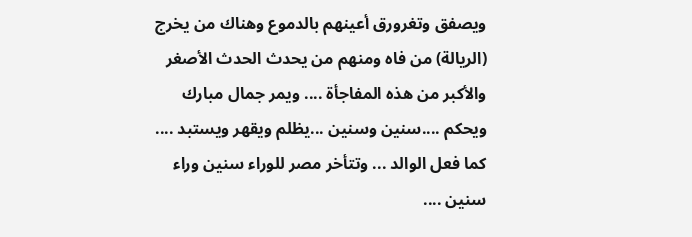ويصفق وتغرورق أعينهم بالدموع وهناك من يخرج (الريالة) من فاه ومنهم من يحدث الحدث الأصغر والأكبر من هذه المفاجأة .... ويمر جمال مبارك ويحكم ....سنين وسنين ...يظلم ويقهر ويستبد .... كما فعل الوالد ... وتتأخر مصر للوراء سنين وراء سنين ....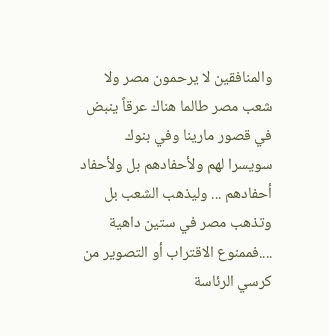والمنافقين لا يرحمون مصر ولا شعب مصر طالما هناك عرقاً ينبض في قصور مارينا وفي بنوك سويسرا لهم ولأحفادهم بل ولأحفاد أحفادهم ... وليذهب الشعب بل وتذهب مصر في ستين داهية ....فممنوع الاقتراب أو التصوير من كرسي الرئاسة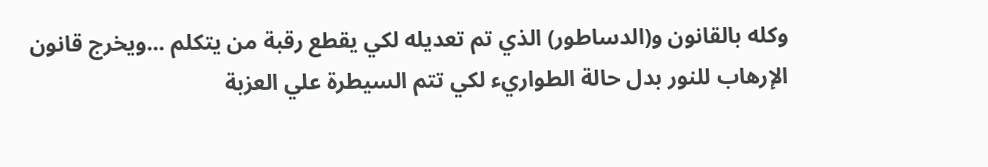وكله بالقانون و(الدساطور) الذي تم تعديله لكي يقطع رقبة من يتكلم ...ويخرج قانون الإرهاب للنور بدل حالة الطواريء لكي تتم السيطرة علي العزبة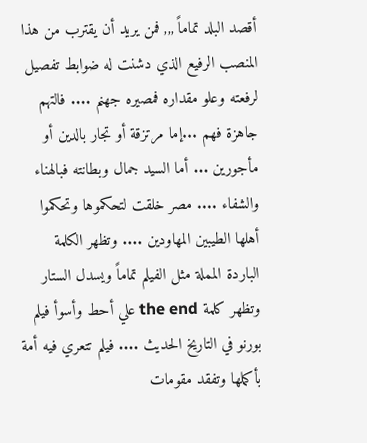أقصد البلد تماماً ,,, فمن يريد أن يقترب من هذا المنصب الرفيع الذي دشنت له ضوابط تفصيل لرفعته وعلو مقداره فمصيره جهنم .... فالتهم جاهزة فهم ...إما مرتزقة أو تجار بالدين أو مأجورين ... أما السيد جمال وبطانته فبالهناء والشفاء .... مصر خلقت لتحكموها وتحكموا أهلها الطيبين المهاودين .... وتظهر الكلمة الباردة المملة مثل الفيلم تماماً ويسدل الستار وتظهر كلمة the end علي أحط وأسوأ فيلم بورنو في التاريخ الحديث .... فيلم تتعري فيه أمة بأكملها وتفقد مقومات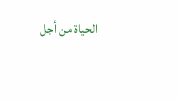الحياة من أجل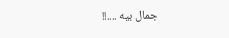جمال بيه ....!!